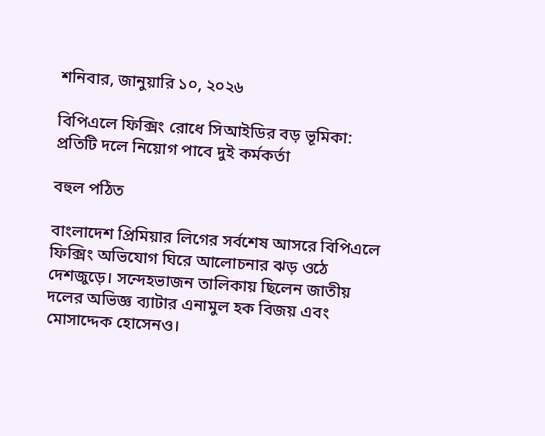শনিবার, জানুয়ারি ১০, ২০২৬

বিপিএলে ফিক্সিং রোধে সিআইডির বড় ভূমিকা: প্রতিটি দলে নিয়োগ পাবে দুই কর্মকর্তা

বহুল পঠিত

বাংলাদেশ প্রিমিয়ার লিগের সর্বশেষ আসরে বিপিএলে ফিক্সিং অভিযোগ ঘিরে আলোচনার ঝড় ওঠে দেশজুড়ে। সন্দেহভাজন তালিকায় ছিলেন জাতীয় দলের অভিজ্ঞ ব্যাটার এনামুল হক বিজয় এবং মোসাদ্দেক হোসেনও।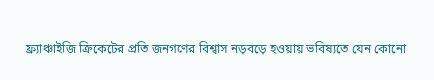ফ্র্যাঞ্চাইজি ক্রিকেটের প্রতি জনগণের বিশ্বাস নড়বড়ে হওয়ায় ভবিষ্যতে যেন কোনো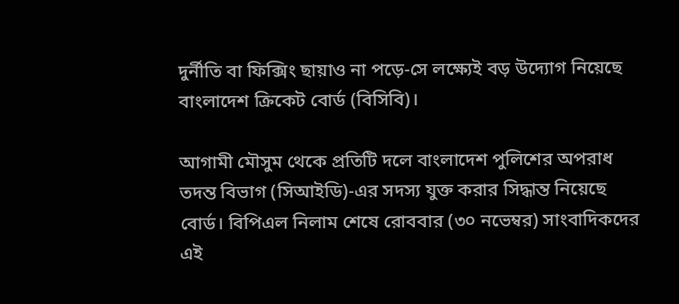দুর্নীতি বা ফিক্সিং ছায়াও না পড়ে-সে লক্ষ্যেই বড় উদ্যোগ নিয়েছে বাংলাদেশ ক্রিকেট বোর্ড (বিসিবি)।

আগামী মৌসুম থেকে প্রতিটি দলে বাংলাদেশ পুলিশের অপরাধ তদন্ত বিভাগ (সিআইডি)-এর সদস্য যুক্ত করার সিদ্ধান্ত নিয়েছে বোর্ড। বিপিএল নিলাম শেষে রোববার (৩০ নভেম্বর) সাংবাদিকদের এই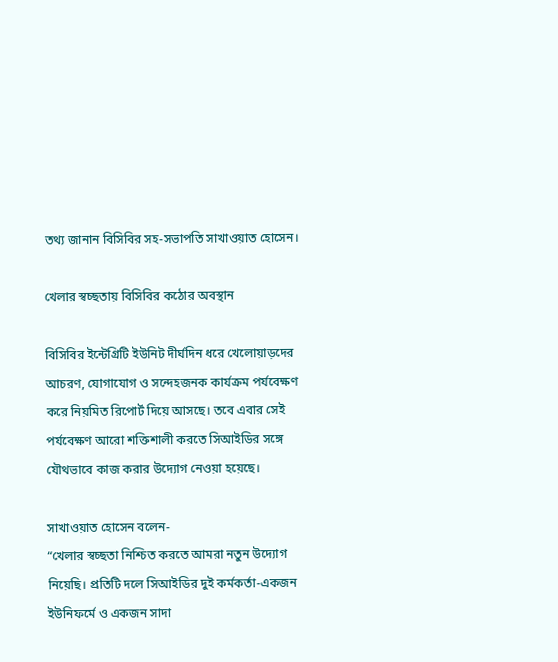তথ্য জানান বিসিবির সহ-সভাপতি সাখাওয়াত হোসেন।

খেলার স্বচ্ছতায় বিসিবির কঠোর অবস্থান

বিসিবির ইন্টেগ্রিটি ইউনিট দীর্ঘদিন ধরে খেলোয়াড়দের আচরণ, যোগাযোগ ও সন্দেহজনক কার্যক্রম পর্যবেক্ষণ করে নিয়মিত রিপোর্ট দিয়ে আসছে। তবে এবার সেই পর্যবেক্ষণ আরো শক্তিশালী করতে সিআইডির সঙ্গে যৌথভাবে কাজ করার উদ্যোগ নেওয়া হয়েছে।

সাখাওয়াত হোসেন বলেন-
“খেলার স্বচ্ছতা নিশ্চিত করতে আমরা নতুন উদ্যোগ নিয়েছি। প্রতিটি দলে সিআইডির দুই কর্মকর্তা-একজন ইউনিফর্মে ও একজন সাদা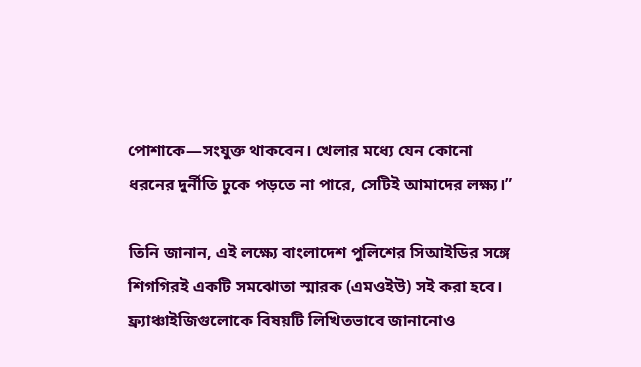পোশাকে—সংযুক্ত থাকবেন। খেলার মধ্যে যেন কোনো ধরনের দুর্নীতি ঢুকে পড়তে না পারে, সেটিই আমাদের লক্ষ্য।”

তিনি জানান, এই লক্ষ্যে বাংলাদেশ পুলিশের সিআইডির সঙ্গে শিগগিরই একটি সমঝোতা স্মারক (এমওইউ) সই করা হবে। ফ্র্যাঞ্চাইজিগুলোকে বিষয়টি লিখিতভাবে জানানোও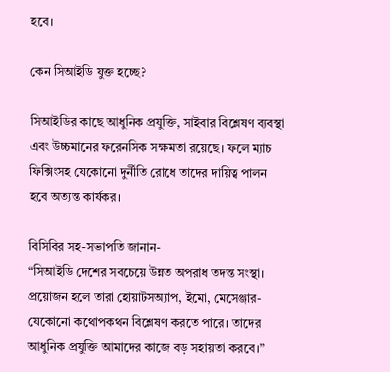হবে।

কেন সিআইডি যুক্ত হচ্ছে?

সিআইডির কাছে আধুনিক প্রযুক্তি, সাইবার বিশ্লেষণ ব্যবস্থা এবং উচ্চমানের ফরেনসিক সক্ষমতা রয়েছে। ফলে ম্যাচ ফিক্সিংসহ যেকোনো দুর্নীতি রোধে তাদের দায়িত্ব পালন হবে অত্যন্ত কার্যকর।

বিসিবির সহ-সভাপতি জানান-
“সিআইডি দেশের সবচেয়ে উন্নত অপরাধ তদন্ত সংস্থা। প্রয়োজন হলে তারা হোয়াটসঅ্যাপ, ইমো, মেসেঞ্জার-যেকোনো কথোপকথন বিশ্লেষণ করতে পারে। তাদের আধুনিক প্রযুক্তি আমাদের কাজে বড় সহায়তা করবে।”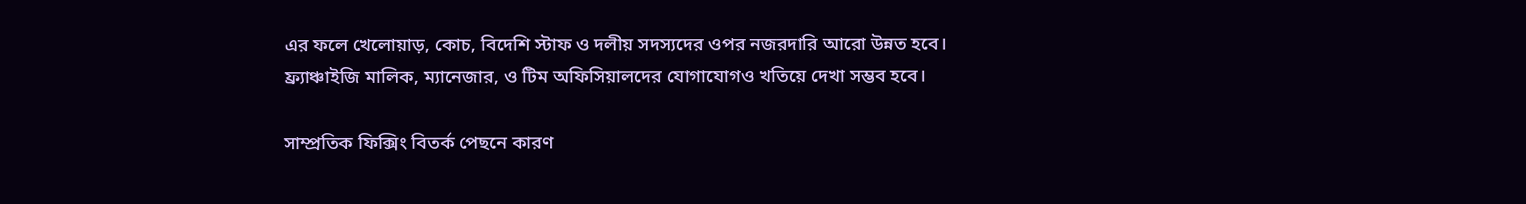এর ফলে খেলোয়াড়, কোচ, বিদেশি স্টাফ ও দলীয় সদস্যদের ওপর নজরদারি আরো উন্নত হবে। ফ্র্যাঞ্চাইজি মালিক, ম্যানেজার, ও টিম অফিসিয়ালদের যোগাযোগও খতিয়ে দেখা সম্ভব হবে।

সাম্প্রতিক ফিক্সিং বিতর্ক পেছনে কারণ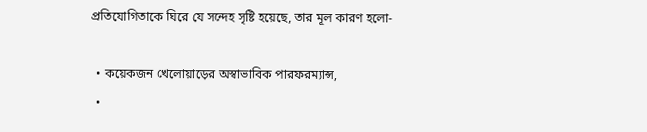প্রতিযোগিতাকে ঘিরে যে সন্দেহ সৃষ্টি হয়েছে, তার মূল কারণ হলো-

  • কয়েকজন খেলোয়াড়ের অস্বাভাবিক পারফরম্যান্স,
  •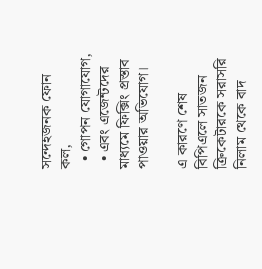সন্দেহজনক ফোন কল,
  • গোপন যোগাযোগ,
  • এবং এজেন্টদের মাধ্যমে ফিক্সিং প্রস্তাব পাওয়ার অভিযোগ।

এ কারণে শেষ বিপিএলে সাতজন ক্রিকেটারকে সরাসরি নিলাম থেকে বাদ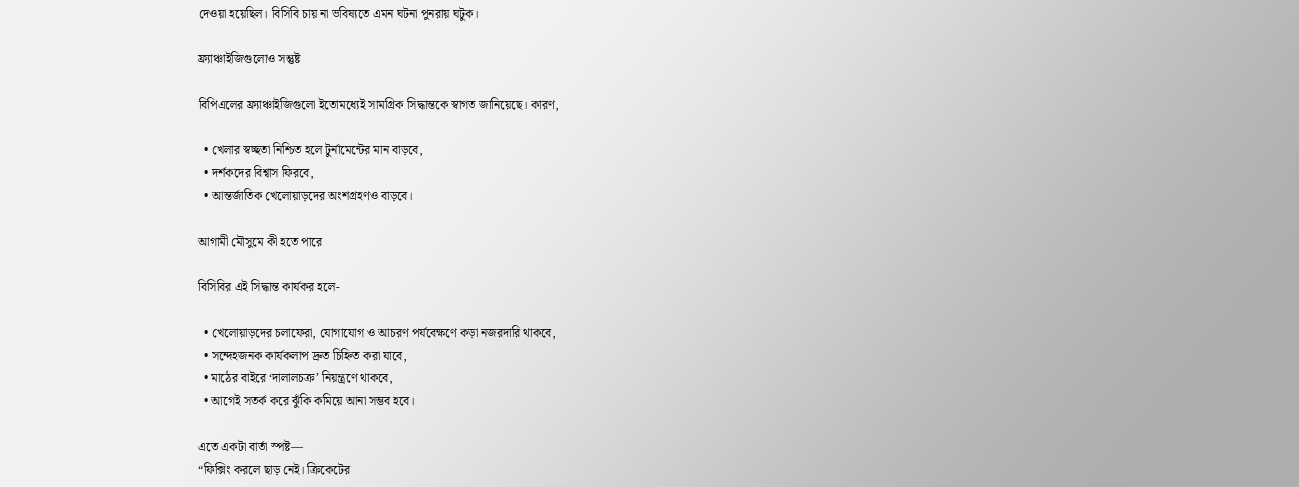দেওয়া হয়েছিল। বিসিবি চায় না ভবিষ্যতে এমন ঘটনা পুনরায় ঘটুক।

ফ্র্যাঞ্চাইজিগুলোও সন্তুষ্ট

বিপিএলের ফ্র্যাঞ্চাইজিগুলো ইতোমধ্যেই সামগ্রিক সিদ্ধান্তকে স্বাগত জানিয়েছে। কারণ,

  • খেলার স্বচ্ছতা নিশ্চিত হলে টুর্নামেন্টের মান বাড়বে,
  • দর্শকদের বিশ্বাস ফিরবে,
  • আন্তর্জাতিক খেলোয়াড়দের অংশগ্রহণও বাড়বে।

আগামী মৌসুমে কী হতে পারে

বিসিবির এই সিদ্ধান্ত কার্যকর হলে-

  • খেলোয়াড়দের চলাফেরা, যোগাযোগ ও আচরণ পর্যবেক্ষণে কড়া নজরদারি থাকবে,
  • সন্দেহজনক কার্যকলাপ দ্রুত চিহ্নিত করা যাবে,
  • মাঠের বাইরে ‘দালালচক্র’ নিয়ন্ত্রণে থাকবে,
  • আগেই সতর্ক করে ঝুঁকি কমিয়ে আনা সম্ভব হবে।

এতে একটা বার্তা স্পষ্ট—
“ফিক্সিং করলে ছাড় নেই। ক্রিকেটের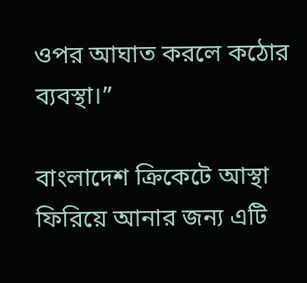ওপর আঘাত করলে কঠোর ব্যবস্থা।”

বাংলাদেশ ক্রিকেটে আস্থা ফিরিয়ে আনার জন্য এটি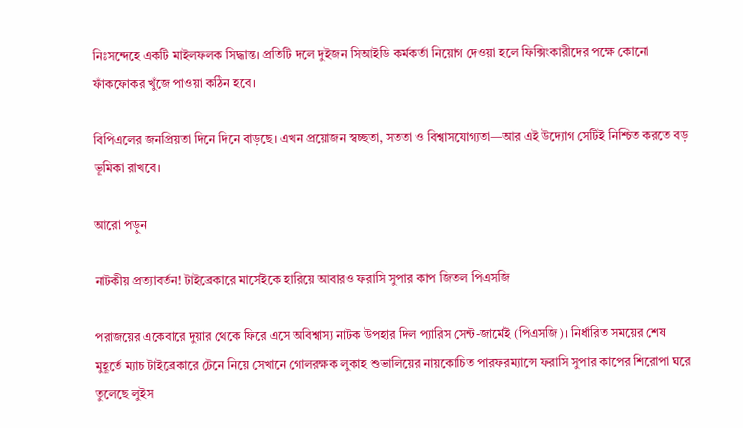নিঃসন্দেহে একটি মাইলফলক সিদ্ধান্ত। প্রতিটি দলে দুইজন সিআইডি কর্মকর্তা নিয়োগ দেওয়া হলে ফিক্সিংকারীদের পক্ষে কোনো ফাঁকফোকর খুঁজে পাওয়া কঠিন হবে।

বিপিএলের জনপ্রিয়তা দিনে দিনে বাড়ছে। এখন প্রয়োজন স্বচ্ছতা, সততা ও বিশ্বাসযোগ্যতা—আর এই উদ্যোগ সেটিই নিশ্চিত করতে বড় ভূমিকা রাখবে।

আরো পড়ুন

নাটকীয় প্রত্যাবর্তন! টাইব্রেকারে মার্সেইকে হারিয়ে আবারও ফরাসি সুপার কাপ জিতল পিএসজি

পরাজয়ের একেবারে দুয়ার থেকে ফিরে এসে অবিশ্বাস্য নাটক উপহার দিল প্যারিস সেন্ট-জার্মেই (পিএসজি)। নির্ধারিত সময়ের শেষ মুহূর্তে ম্যাচ টাইব্রেকারে টেনে নিয়ে সেখানে গোলরক্ষক লুকাহ শুভালিয়ের নায়কোচিত পারফরম্যান্সে ফরাসি সুপার কাপের শিরোপা ঘরে তুলেছে লুইস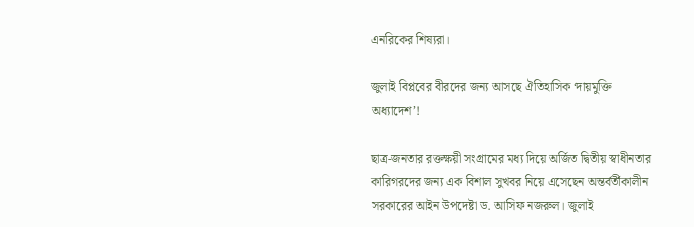এনরিকের শিষ্যরা।

জুলাই বিপ্লবের বীরদের জন্য আসছে ঐতিহাসিক ‘দায়মুক্তি অধ্যাদেশ’!

ছাত্র-জনতার রক্তক্ষয়ী সংগ্রামের মধ্য দিয়ে অর্জিত দ্বিতীয় স্বাধীনতার কারিগরদের জন্য এক বিশাল সুখবর নিয়ে এসেছেন অন্তর্বর্তীকালীন সরকারের আইন উপদেষ্টা ড. আসিফ নজরুল। জুলাই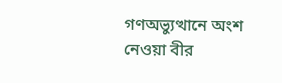গণঅভ্যুত্থানে অংশ নেওয়া বীর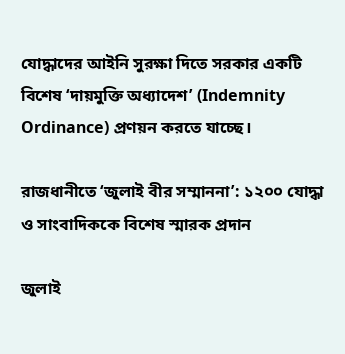যোদ্ধাদের আইনি সুরক্ষা দিতে সরকার একটি বিশেষ ‘দায়মুক্তি অধ্যাদেশ’ (Indemnity Ordinance) প্রণয়ন করতে যাচ্ছে।

রাজধানীতে ‘জুলাই বীর সম্মাননা’: ১২০০ যোদ্ধা ও সাংবাদিককে বিশেষ স্মারক প্রদান

জুলাই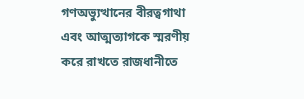গণঅভ্যুত্থানের বীরত্বগাথা এবং আত্মত্যাগকে স্মরণীয় করে রাখতে রাজধানীতে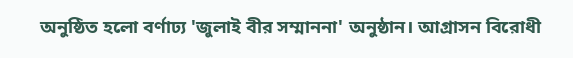অনুষ্ঠিত হলো বর্ণাঢ্য 'জুলাই বীর সম্মাননা' অনুষ্ঠান। আগ্রাসন বিরোধী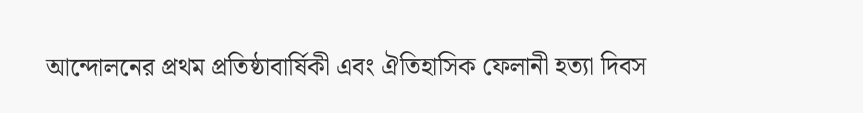আন্দোলনের প্রথম প্রতিষ্ঠাবার্ষিকী এবং ঐতিহাসিক ফেলানী হত্যা দিবস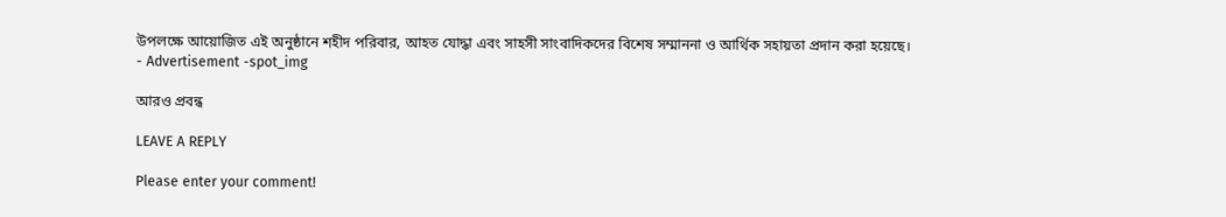উপলক্ষে আয়োজিত এই অনুষ্ঠানে শহীদ পরিবার, আহত যোদ্ধা এবং সাহসী সাংবাদিকদের বিশেষ সম্মাননা ও আর্থিক সহায়তা প্রদান করা হয়েছে।
- Advertisement -spot_img

আরও প্রবন্ধ

LEAVE A REPLY

Please enter your comment!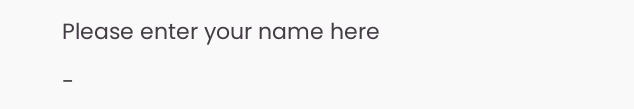Please enter your name here

-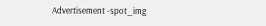Advertisement -spot_img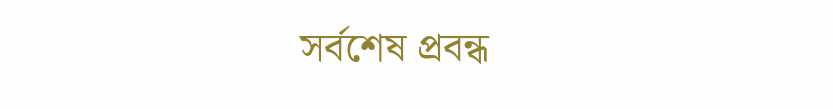সর্বশেষ প্রবন্ধ